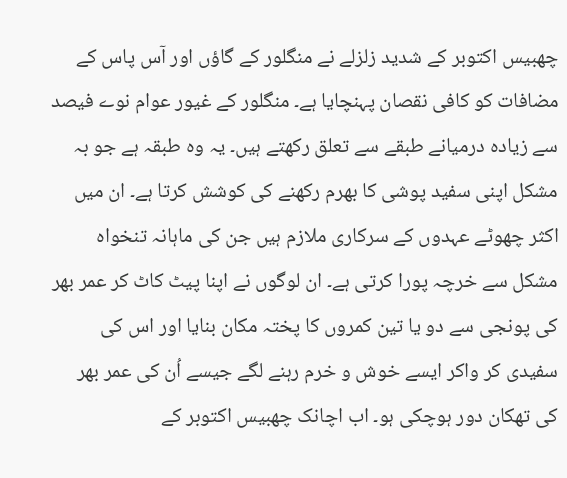چھبیس اکتوبر کے شدید زلزلے نے منگلور کے گاؤں اور آس پاس کے مضافات کو کافی نقصان پہنچایا ہے۔ منگلور کے غیور عوام نوے فیصد سے زیادہ درمیانے طبقے سے تعلق رکھتے ہیں۔ یہ وہ طبقہ ہے جو بہ مشکل اپنی سفید پوشی کا بھرم رکھنے کی کوشش کرتا ہے۔ ان میں اکثر چھوٹے عہدوں کے سرکاری ملازم ہیں جن کی ماہانہ تنخواہ مشکل سے خرچہ پورا کرتی ہے۔ ان لوگوں نے اپنا پیٹ کاٹ کر عمر بھر کی پونجی سے دو یا تین کمروں کا پختہ مکان بنایا اور اس کی سفیدی کر واکر ایسے خوش و خرم رہنے لگے جیسے اُن کی عمر بھر کی تھکان دور ہوچکی ہو۔ اب اچانک چھبیس اکتوبر کے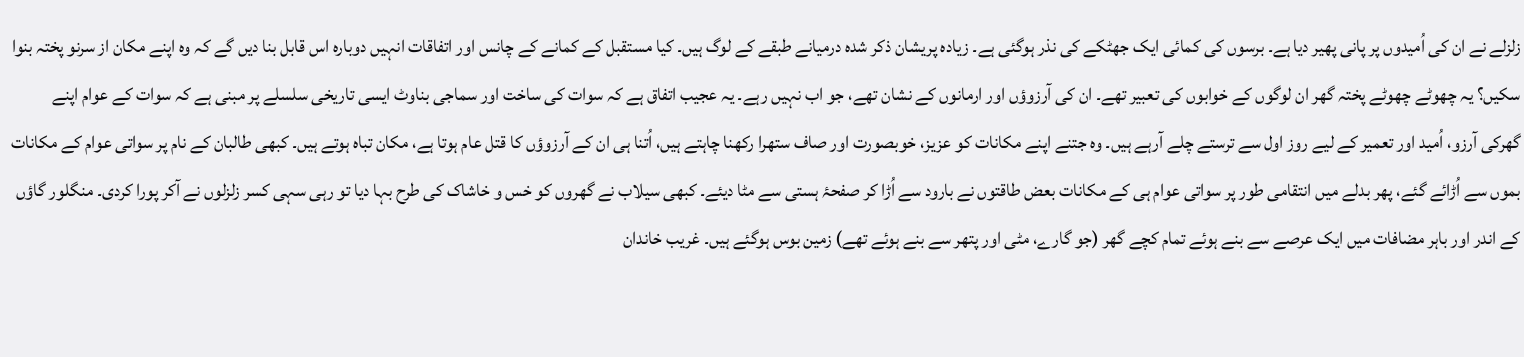زلزلے نے ان کی اُمیدوں پر پانی پھیر دیا ہے۔ برسوں کی کمائی ایک جھٹکے کی نذر ہوگئی ہے۔ زیادہ پریشان ذکر شدہ درمیانے طبقے کے لوگ ہیں۔ کیا مستقبل کے کمانے کے چانس اور اتفاقات انہیں دوبارہ اس قابل بنا دیں گے کہ وہ اپنے مکان از سرنو پختہ بنوا سکیں؟ یہ چھوٹے چھوٹے پختہ گھر ان لوگوں کے خوابوں کی تعبیر تھے۔ ان کی آرزوؤں اور ارمانوں کے نشان تھے، جو اب نہیں رہے۔ یہ عجیب اتفاق ہے کہ سوات کی ساخت اور سماجی بناوٹ ایسی تاریخی سلسلے پر مبنی ہے کہ سوات کے عوام اپنے گھرکی آرزو، اُمید اور تعمیر کے لیے روز اول سے ترستے چلے آرہے ہیں۔ وہ جتنے اپنے مکانات کو عزیز، خوبصورت اور صاف ستھرا رکھنا چاہتے ہیں، اُتنا ہی ان کے آرزوؤں کا قتل عام ہوتا ہے، مکان تباہ ہوتے ہیں۔ کبھی طالبان کے نام پر سواتی عوام کے مکانات بموں سے اُڑائے گئے، پھر بدلے میں انتقامی طور پر سواتی عوام ہی کے مکانات بعض طاقتوں نے بارود سے اُڑا کر صفحۂ ہستی سے مٹا دیئے۔ کبھی سیلاب نے گھروں کو خس و خاشاک کی طرح بہا دیا تو رہی سہی کسر زلزلوں نے آکر پورا کردی۔ منگلور گاؤں کے اندر اور باہر مضافات میں ایک عرصے سے بنے ہوئے تمام کچے گھر (جو گارے، مٹی اور پتھر سے بنے ہوئے تھے) زمین بوس ہوگئے ہیں۔ غریب خاندان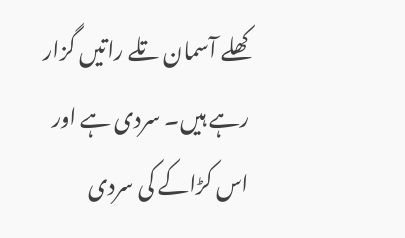کھلے آسمان تلے راتیں گزار رہے ہیں۔ سردی ہے اور اس کڑاکے کی سردی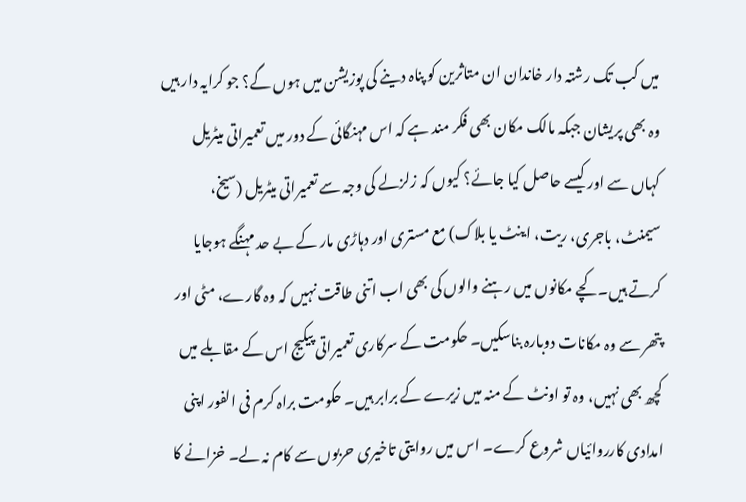میں کب تک رشتہ دار خاندان ان متاثرین کو پناہ دینے کی پوزیشن میں ہوں گے؟ جو کرایہ دار ہیں وہ بھی پریشان جبکہ مالک مکان بھی فکر مند ہے کہ اس مہنگائی کے دور میں تعمیراتی میٹریل کہاں سے اور کیسے حاصل کیا جائے؟ کیوں کہ زلزلے کی وجہ سے تعمیراتی میٹریل (سیخ، سیمنٹ، باجری، ریت، اینٹ یا بلاک) مع مستری اور دہاڑی مار کے بے حد مہنگے ہوجایا کرتے ہیں۔ کچے مکانوں میں رہنے والوں کی بھی اب اتنی طاقت نہیں کہ وہ گارے، مٹی اور پتھر سے وہ مکانات دوبارہ بناسکیں۔ حکومت کے سرکاری تعمیراتی پیکیج اس کے مقابلے میں کچھ بھی نہیں، وہ تو اونٹ کے منہ میں زیرے کے برابر ہیں۔ حکومت براہ کرم فی الفور اپنی امدادی کارروائیاں شروع کرے۔ اس میں روایتی تاخیری حربوں سے کام نہ لے۔ خزانے کا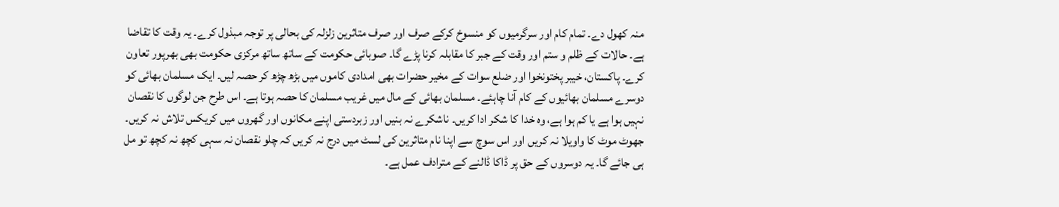منہ کھول دے۔ تمام کام اور سرگرمیوں کو منسوخ کرکے صرف اور صرف متاثرین زلزلہ کی بحالی پر توجہ مبذول کرے۔ یہ وقت کا تقاضا ہے۔ حالات کے ظلم و ستم اور وقت کے جبر کا مقابلہ کرنا پڑے گا۔ صوبائی حکومت کے ساتھ ساتھ مرکزی حکومت بھی بھرپور تعاون کرے۔ پاکستان، خیبر پختونخوا اور ضلع سوات کے مخیر حضرات بھی امدادی کاموں میں بڑھ چڑھ کر حصہ لیں۔ ایک مسلمان بھائی کو دوسرے مسلمان بھائیوں کے کام آنا چاہئے۔ مسلمان بھائی کے مال میں غریب مسلمان کا حصہ ہوتا ہے۔ اس طرح جن لوگوں کا نقصان نہیں ہوا ہے یا کم ہوا ہے، وہ خدا کا شکر ادا کریں۔ ناشکرے نہ بنیں اور زبردستی اپنے مکانوں اور گھروں میں کریکس تلاش نہ کریں۔ جھوٹ موٹ کا واویلا نہ کریں اور اس سوچ سے اپنا نام متاثرین کی لسٹ میں درج نہ کریں کہ چلو نقصان نہ سہی کچھ نہ کچھ تو مل ہی جائے گا۔ یہ دوسروں کے حق پر ڈاکا ڈالنے کے مترادف عمل ہے۔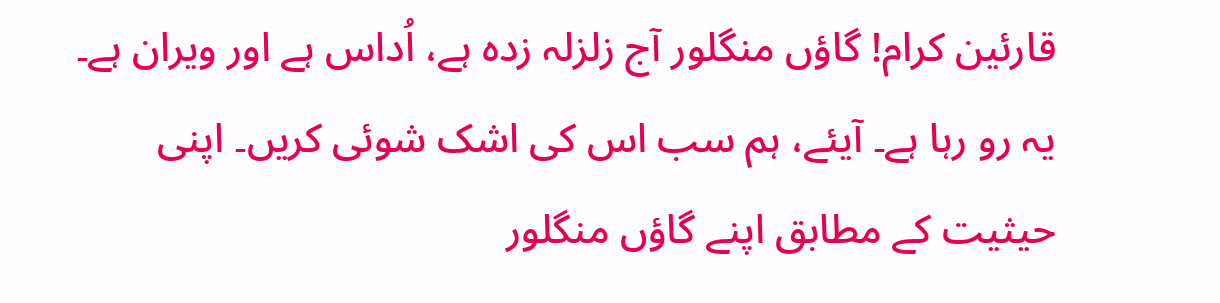قارئین کرام! گاؤں منگلور آج زلزلہ زدہ ہے، اُداس ہے اور ویران ہے۔ یہ رو رہا ہے۔ آیئے، ہم سب اس کی اشک شوئی کریں۔ اپنی حیثیت کے مطابق اپنے گاؤں منگلور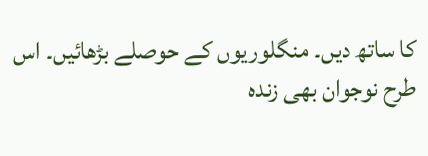کا ساتھ دیں۔ منگلوریوں کے حوصلے بڑھائیں۔ اس طرح نوجوان بھی زندہ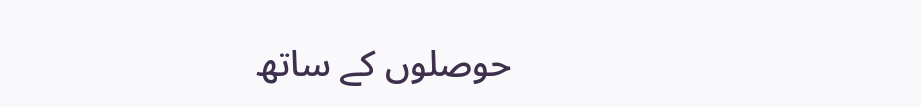حوصلوں کے ساتھ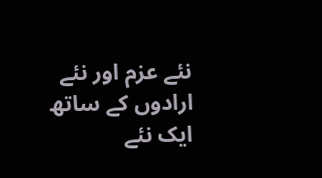نئے عزم اور نئے ارادوں کے ساتھ ایک نئے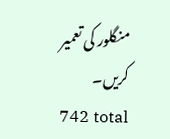منگلور کی تعمیر کریں۔
742 total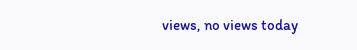views, no views today